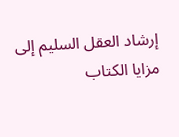إرشاد العقل السليم إلى مزايا الكتاب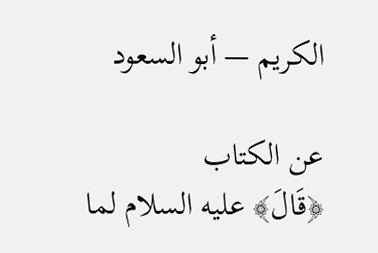الكريم — أبو السعود

عن الكتاب
﴿قَالَ﴾ عليه السلام لما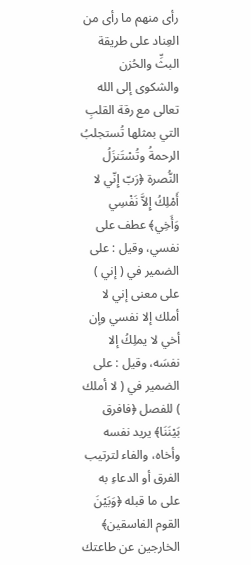رأى منهم ما رأى من العِناد على طريقة البثِّ والحُزن والشكوى إلى الله تعالى مع رقة القلبِ التي بمثلها تُستجلبُ الرحمةُ وتُسْتَنزَلُ النُّصرة ﴿رَبّ إِنّي لا أَمْلِكُ إِلاَّ نَفْسِي وَأَخِي﴾ عطف على نفسي، وقيل : على الضمير في ( إني ) على معنى إني لا أملك إلا نفسي وإن أخي لا يملِكُ إلا نفسَه، وقيل : على الضمير في ( لا أملك ) للفصل ﴿فافرق بَيْنَنَا﴾ يريد نفسه وأخاه، والفاء لترتيب الفرق أو الدعاءِ به على ما قبله ﴿وَبَيْنَ القوم الفاسقين﴾ الخارجين عن طاعتك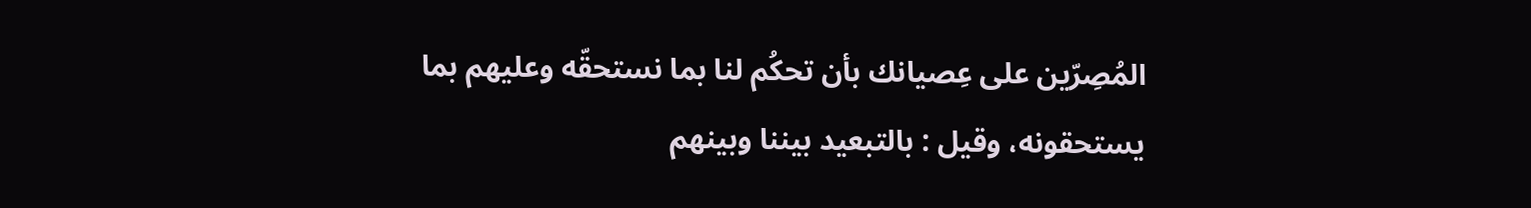المُصِرّين على عِصيانك بأن تحكُم لنا بما نستحقّه وعليهم بما يستحقونه، وقيل : بالتبعيد بيننا وبينهم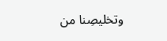وتخليصِنا من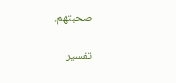صحبتهم.

تفسير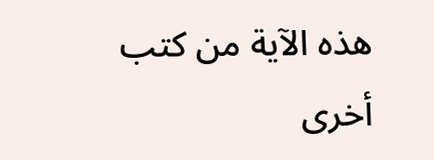هذه الآية من كتب أخرى